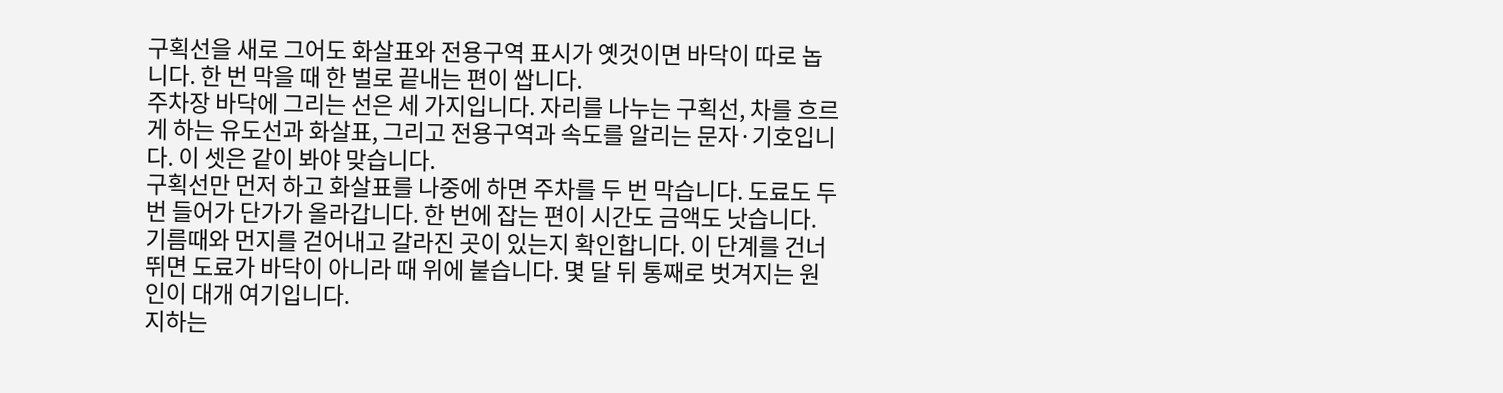구획선을 새로 그어도 화살표와 전용구역 표시가 옛것이면 바닥이 따로 놉니다. 한 번 막을 때 한 벌로 끝내는 편이 쌉니다.
주차장 바닥에 그리는 선은 세 가지입니다. 자리를 나누는 구획선, 차를 흐르게 하는 유도선과 화살표, 그리고 전용구역과 속도를 알리는 문자·기호입니다. 이 셋은 같이 봐야 맞습니다.
구획선만 먼저 하고 화살표를 나중에 하면 주차를 두 번 막습니다. 도료도 두 번 들어가 단가가 올라갑니다. 한 번에 잡는 편이 시간도 금액도 낫습니다.
기름때와 먼지를 걷어내고 갈라진 곳이 있는지 확인합니다. 이 단계를 건너뛰면 도료가 바닥이 아니라 때 위에 붙습니다. 몇 달 뒤 통째로 벗겨지는 원인이 대개 여기입니다.
지하는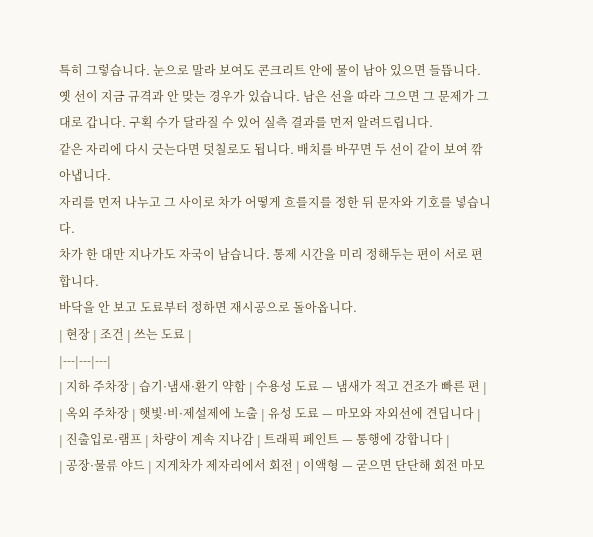특히 그렇습니다. 눈으로 말라 보여도 콘크리트 안에 물이 남아 있으면 들뜹니다.
옛 선이 지금 규격과 안 맞는 경우가 있습니다. 남은 선을 따라 그으면 그 문제가 그대로 갑니다. 구획 수가 달라질 수 있어 실측 결과를 먼저 알려드립니다.
같은 자리에 다시 긋는다면 덧칠로도 됩니다. 배치를 바꾸면 두 선이 같이 보여 깎아냅니다.
자리를 먼저 나누고 그 사이로 차가 어떻게 흐를지를 정한 뒤 문자와 기호를 넣습니다.
차가 한 대만 지나가도 자국이 남습니다. 통제 시간을 미리 정해두는 편이 서로 편합니다.
바닥을 안 보고 도료부터 정하면 재시공으로 돌아옵니다.
| 현장 | 조건 | 쓰는 도료 |
|---|---|---|
| 지하 주차장 | 습기·냄새·환기 약함 | 수용성 도료 — 냄새가 적고 건조가 빠른 편 |
| 옥외 주차장 | 햇빛·비·제설제에 노출 | 유성 도료 — 마모와 자외선에 견딥니다 |
| 진출입로·램프 | 차량이 계속 지나감 | 트래픽 페인트 — 통행에 강합니다 |
| 공장·물류 야드 | 지게차가 제자리에서 회전 | 이액형 — 굳으면 단단해 회전 마모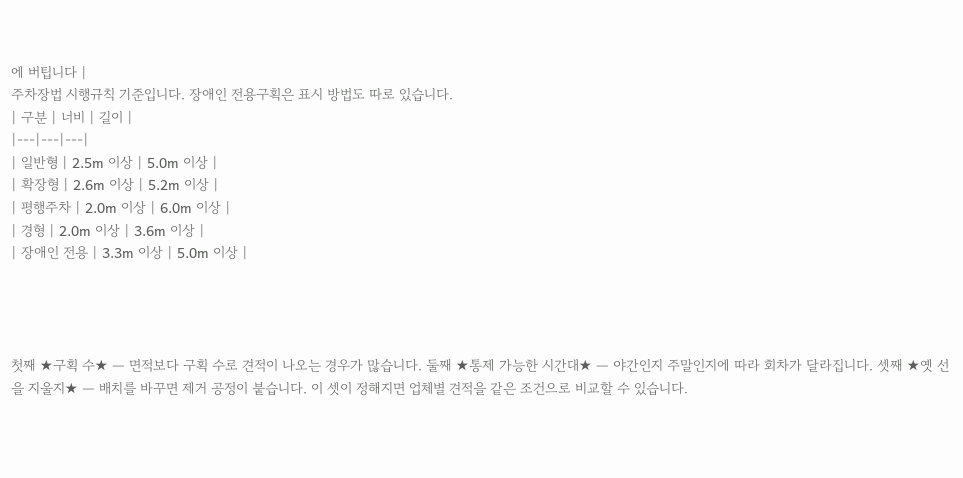에 버팁니다 |
주차장법 시행규칙 기준입니다. 장애인 전용구획은 표시 방법도 따로 있습니다.
| 구분 | 너비 | 길이 |
|---|---|---|
| 일반형 | 2.5m 이상 | 5.0m 이상 |
| 확장형 | 2.6m 이상 | 5.2m 이상 |
| 평행주차 | 2.0m 이상 | 6.0m 이상 |
| 경형 | 2.0m 이상 | 3.6m 이상 |
| 장애인 전용 | 3.3m 이상 | 5.0m 이상 |




첫째 ★구획 수★ — 면적보다 구획 수로 견적이 나오는 경우가 많습니다. 둘째 ★통제 가능한 시간대★ — 야간인지 주말인지에 따라 회차가 달라집니다. 셋째 ★옛 선을 지울지★ — 배치를 바꾸면 제거 공정이 붙습니다. 이 셋이 정해지면 업체별 견적을 같은 조건으로 비교할 수 있습니다.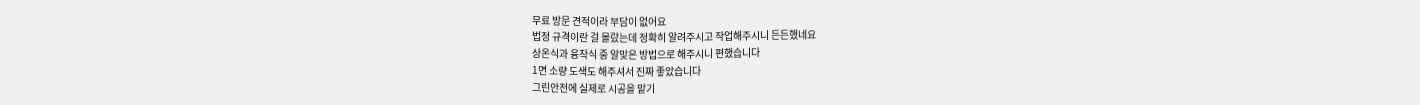무료 방문 견적이라 부담이 없어요
법정 규격이란 걸 몰랐는데 정확히 알려주시고 작업해주시니 든든했네요
상온식과 융착식 중 알맞은 방법으로 해주시니 편했습니다
1면 소량 도색도 해주셔서 진짜 좋았습니다
그린안전에 실제로 시공을 맡기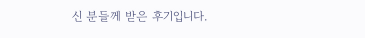신 분들께 받은 후기입니다.